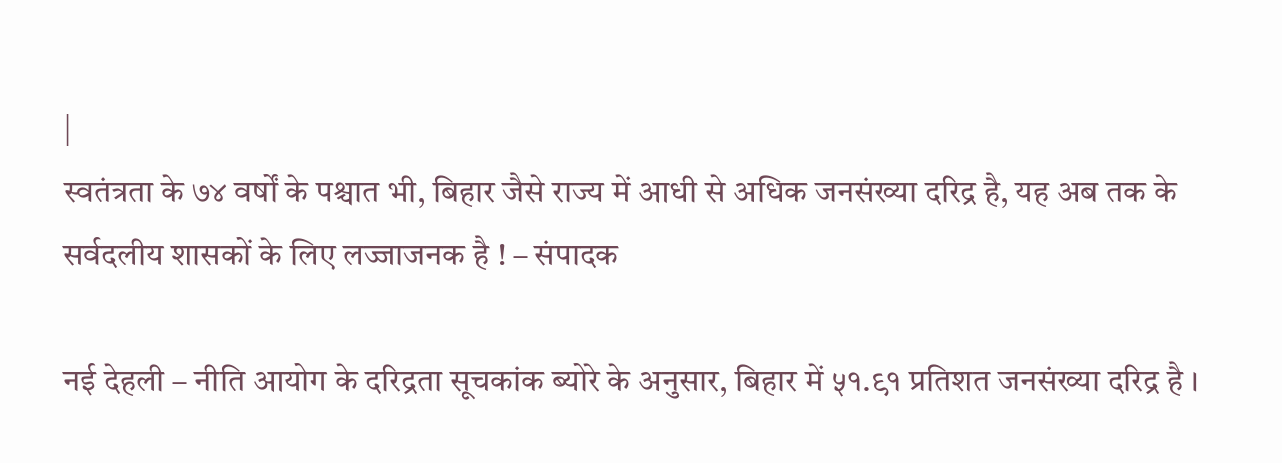|
स्वतंत्रता के ७४ वर्षों के पश्चात भी, बिहार जैसे राज्य में आधी से अधिक जनसंख्या दरिद्र है, यह अब तक के सर्वदलीय शासकों के लिए लज्जाजनक है ! – संपादक

नई देहली – नीति आयोग के दरिद्रता सूचकांक ब्योरे के अनुसार, बिहार में ५१.९१ प्रतिशत जनसंख्या दरिद्र है ।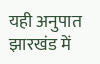यही अनुपात झारखंड में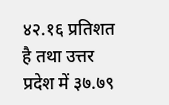४२.१६ प्रतिशत है तथा उत्तर प्रदेश में ३७.७९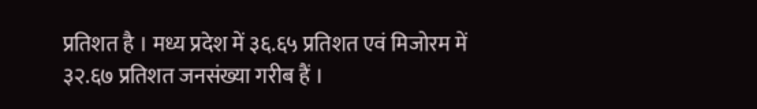प्रतिशत है । मध्य प्रदेश में ३६.६५ प्रतिशत एवं मिजोरम में ३२.६७ प्रतिशत जनसंख्या गरीब हैं ।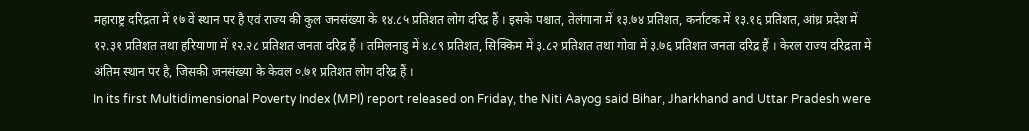महाराष्ट्र दरिद्रता में १७ वें स्थान पर है एवं राज्य की कुल जनसंख्या के १४.८५ प्रतिशत लोग दरिद्र हैं । इसके पश्चात, तेलंगाना में १३.७४ प्रतिशत, कर्नाटक में १३.१६ प्रतिशत, आंध्र प्रदेश में १२.३१ प्रतिशत तथा हरियाणा में १२.२८ प्रतिशत जनता दरिद्र हैं । तमिलनाडु में ४.८९ प्रतिशत, सिक्किम में ३.८२ प्रतिशत तथा गोवा में ३.७६ प्रतिशत जनता दरिद्र हैं । केरल राज्य दरिद्रता में अंतिम स्थान पर है, जिसकी जनसंख्या के केवल ०.७१ प्रतिशत लोग दरिद्र हैं ।
In its first Multidimensional Poverty Index (MPI) report released on Friday, the Niti Aayog said Bihar, Jharkhand and Uttar Pradesh were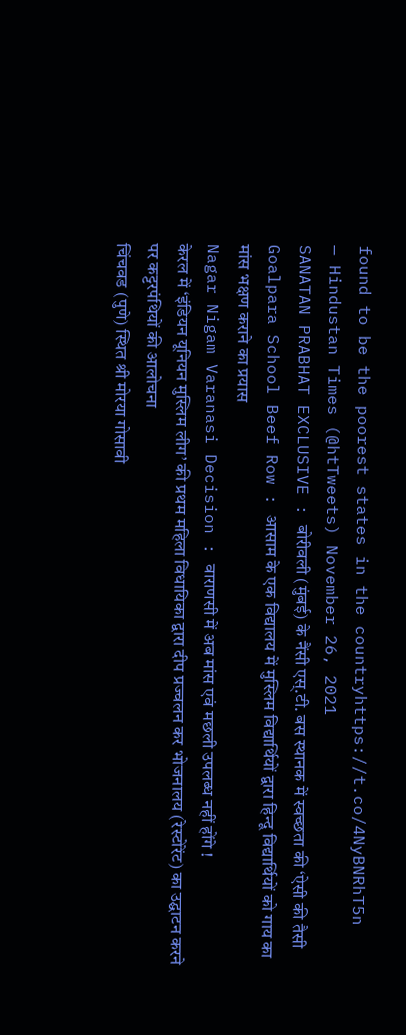found to be the poorest states in the countryhttps://t.co/4NyBNRhT5n
— Hindustan Times (@htTweets) November 26, 2021
SANATAN PRABHAT EXCLUSIVE : बोरीवली (मुंबई) के नैंसी एस्.टी. बस स्थानक में स्वच्छता की ‘ऐसी की तैसी
Goalpara School Beef Row : आसाम के एक विद्यालय में मुस्लिम विद्यार्थियों द्वारा हिन्दू विद्यार्थियों को गाय का मांस भक्षण कराने का प्रयास
Nagar Nigam Varanasi Decision : वाराणसी में अब मांस एवं मछली उपलब्ध नहीं होंगे !
केरल में ‘इंडियन यूनियन मुस्लिम लीग’ की प्रथम महिला विधायिका द्वारा दीप प्रज्वलन कर भोजनालय (रेस्टोरेंट) का उद्घाटन करने पर कट्टरपंथियों की आलोचना
चिंचवड (पुणे) स्थित श्री मोरया गोसावी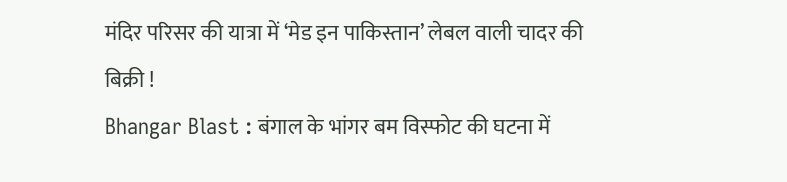मंदिर परिसर की यात्रा में ‘मेड इन पाकिस्तान’ लेबल वाली चादर की बिक्री !
Bhangar Blast : बंगाल के भांगर बम विस्फोट की घटना में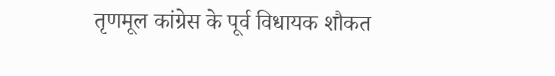तृणमूल कांग्रेस के पूर्व विधायक शौकत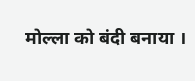मोल्ला को बंदी बनाया ।